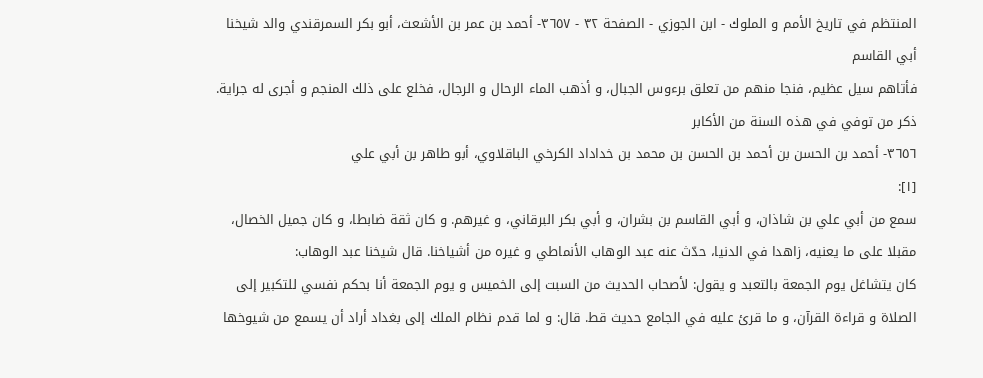المنتظم في تاريخ الأمم و الملوك - ابن الجوزي - الصفحة ٣٢ - ٣٦٥٧- أحمد بن عمر بن الأشعث، أبو بكر السمرقندي والد شيخنا أبي القاسم
فأتاهم سيل عظيم، فنجا منهم من تعلق برءوس الجبال، و أذهب الماء الرحال و الرجال، فخلع على ذلك المنجم و أجرى له جراية.
ذكر من توفي في هذه السنة من الأكابر
٣٦٥٦- أحمد بن الحسن بن أحمد بن الحسن بن محمد بن خداداد الكرخي الباقلاوي، أبو طاهر بن أبي علي
[١]:
سمع من أبي علي بن شاذان، و أبي القاسم بن بشران، و أبي بكر البرقاني، و غيرهم. و كان ثقة ضابطا، و كان جميل الخصال، مقبلا على ما يعنيه، زاهدا في الدنيا، حدّث عنه عبد الوهاب الأنماطي و غيره من أشياخنا. قال شيخنا عبد الوهاب:
كان يتشاغل يوم الجمعة بالتعبد و يقول: لأصحاب الحديث من السبت إلى الخميس و يوم الجمعة أنا بحكم نفسي للتكبير إلى الصلاة و قراءة القرآن، و ما قرئ عليه في الجامع حديث قط. قال: و لما قدم نظام الملك إلى بغداد أراد أن يسمع من شيوخها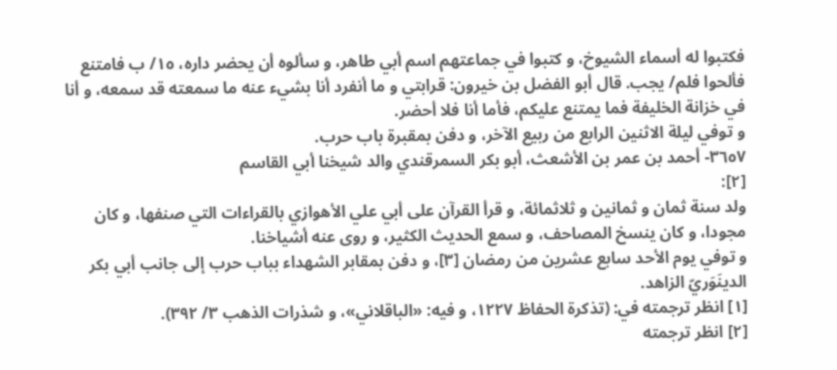فكتبوا له أسماء الشيوخ، و كتبوا في جماعتهم اسم أبي طاهر، و سألوه أن يحضر داره، ١٥/ ب فامتنع فألحوا فلم/ يجب. قال أبو الفضل بن خيرون: قرابتي و ما أنفرد أنا بشيء عنه ما سمعته قد سمعه، و أنا في خزانة الخليفة فما يمتنع عليكم، فأما أنا فلا أحضر.
و توفي ليلة الاثنين الرابع من ربيع الآخر، و دفن بمقبرة باب حرب.
٣٦٥٧- أحمد بن عمر بن الأشعث، أبو بكر السمرقندي والد شيخنا أبي القاسم
[٢]:
ولد سنة ثمان و ثمانين و ثلاثمائة، و قرأ القرآن على أبي علي الأهوازي بالقراءات التي صنفها، و كان مجودا، و كان ينسخ المصاحف، و سمع الحديث الكثير، و روى عنه أشياخنا.
و توفي يوم الأحد سابع عشرين من رمضان [٣]، و دفن بمقابر الشهداء بباب حرب إلى جانب أبي بكر الدينَوَريّ الزاهد.
[١] انظر ترجمته في: (تذكرة الحفاظ ١٢٢٧، و فيه: «الباقلاني»، و شذرات الذهب ٣/ ٣٩٢).
[٢] انظر ترجمته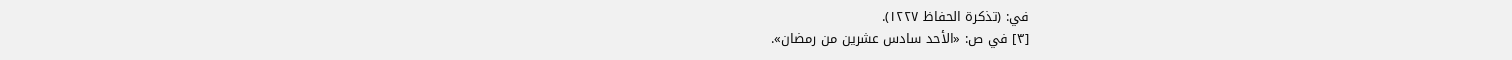في: (تذكرة الحفاظ ١٢٢٧).
[٣] في ص: «الأحد سادس عشرين من رمضان».